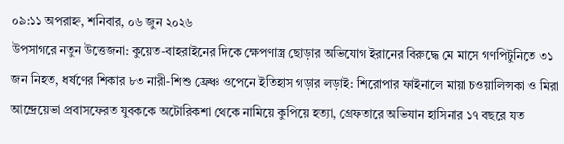০৯:১১ অপরাহ্ন, শনিবার, ০৬ জুন ২০২৬
উপসাগরে নতুন উত্তেজনা: কুয়েত-বাহরাইনের দিকে ক্ষেপণাস্ত্র ছোড়ার অভিযোগ ইরানের বিরুদ্ধে মে মাসে গণপিটুনিতে ৩১ জন নিহত, ধর্ষণের শিকার ৮৩ নারী-শিশু ফ্রেঞ্চ ওপেনে ইতিহাস গড়ার লড়াই: শিরোপার ফাইনালে মায়া চওয়ালিন্সকা ও মিরা আন্দ্রেয়েভা প্রবাসফেরত যুবককে অটোরিকশা থেকে নামিয়ে কুপিয়ে হত্যা, গ্রেফতারে অভিযান হাসিনার ১৭ বছরে যত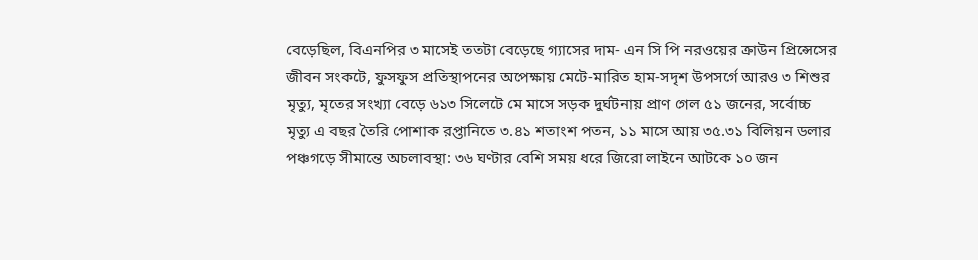বেড়েছিল, বিএনপির ৩ মাসেই ততটা বেড়েছে গ্যাসের দাম- এন সি পি নরওয়ের ক্রাউন প্রিন্সেসের জীবন সংকটে, ফুসফুস প্রতিস্থাপনের অপেক্ষায় মেটে-মারিত হাম-সদৃশ উপসর্গে আরও ৩ শিশুর মৃত্যু, মৃতের সংখ্যা বেড়ে ৬১৩ সিলেটে মে মাসে সড়ক দুর্ঘটনায় প্রাণ গেল ৫১ জনের, সর্বোচ্চ মৃত্যু এ বছর তৈরি পোশাক রপ্তানিতে ৩.৪১ শতাংশ পতন, ১১ মাসে আয় ৩৫.৩১ বিলিয়ন ডলার পঞ্চগড়ে সীমান্তে অচলাবস্থা: ৩৬ ঘণ্টার বেশি সময় ধরে জিরো লাইনে আটকে ১০ জন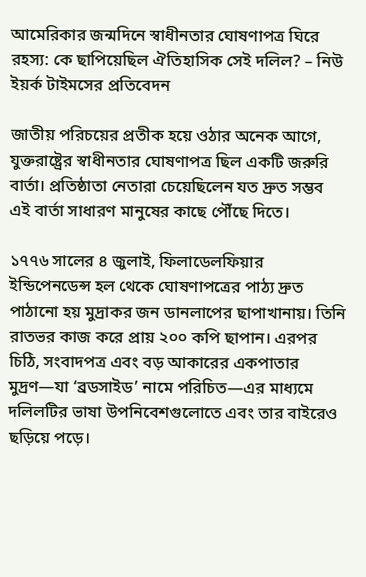আমেরিকার জন্মদিনে স্বাধীনতার ঘোষণাপত্র ঘিরে রহস্য: কে ছাপিয়েছিল ঐতিহাসিক সেই দলিল? – নিউ ইয়র্ক টাইমসের প্রতিবেদন

জাতীয় পরিচয়ের প্রতীক হয়ে ওঠার অনেক আগে, যুক্তরাষ্ট্রের স্বাধীনতার ঘোষণাপত্র ছিল একটি জরুরি বার্তা। প্রতিষ্ঠাতা নেতারা চেয়েছিলেন যত দ্রুত সম্ভব এই বার্তা সাধারণ মানুষের কাছে পৌঁছে দিতে।

১৭৭৬ সালের ৪ জুলাই, ফিলাডেলফিয়ার ইন্ডিপেনডেন্স হল থেকে ঘোষণাপত্রের পাঠ্য দ্রুত পাঠানো হয় মুদ্রাকর জন ডানলাপের ছাপাখানায়। তিনি রাতভর কাজ করে প্রায় ২০০ কপি ছাপান। এরপর চিঠি, সংবাদপত্র এবং বড় আকারের একপাতার মুদ্রণ—যা ‘ব্রডসাইড’ নামে পরিচিত—এর মাধ্যমে দলিলটির ভাষা উপনিবেশগুলোতে এবং তার বাইরেও ছড়িয়ে পড়ে।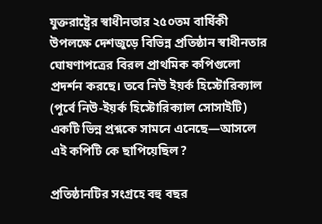যুক্তরাষ্ট্রের স্বাধীনতার ২৫০তম বার্ষিকী উপলক্ষে দেশজুড়ে বিভিন্ন প্রতিষ্ঠান স্বাধীনতার ঘোষণাপত্রের বিরল প্রাথমিক কপিগুলো প্রদর্শন করছে। তবে নিউ ইয়র্ক হিস্টোরিক্যাল (পূর্বে নিউ-ইয়র্ক হিস্টোরিক্যাল সোসাইটি) একটি ভিন্ন প্রশ্নকে সামনে এনেছে—আসলে এই কপিটি কে ছাপিয়েছিল?

প্রতিষ্ঠানটির সংগ্রহে বহু বছর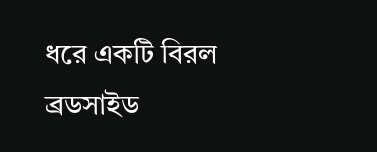ধরে একটি বিরল ব্রডসাইড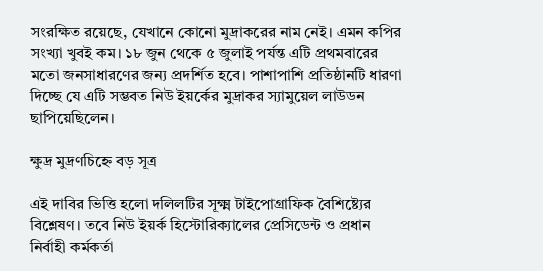সংরক্ষিত রয়েছে, যেখানে কোনো মুদ্রাকরের নাম নেই। এমন কপির সংখ্যা খুবই কম। ১৮ জুন থেকে ৫ জুলাই পর্যন্ত এটি প্রথমবারের মতো জনসাধারণের জন্য প্রদর্শিত হবে। পাশাপাশি প্রতিষ্ঠানটি ধারণা দিচ্ছে যে এটি সম্ভবত নিউ ইয়র্কের মুদ্রাকর স্যামুয়েল লাউডন ছাপিয়েছিলেন।

ক্ষুদ্র মুদ্রণচিহ্নে বড় সূত্র

এই দাবির ভিত্তি হলো দলিলটির সূক্ষ্ম টাইপোগ্রাফিক বৈশিষ্ট্যের বিশ্লেষণ। তবে নিউ ইয়র্ক হিস্টোরিক্যালের প্রেসিডেন্ট ও প্রধান নির্বাহী কর্মকর্তা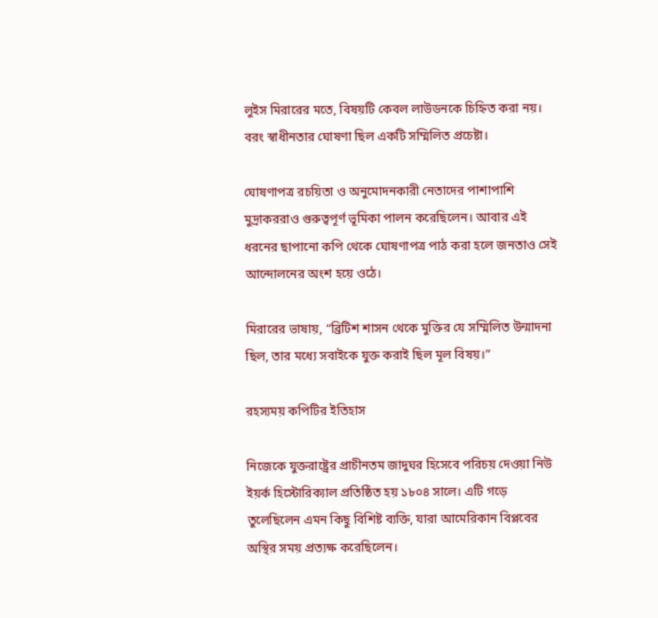লুইস মিরারের মতে, বিষয়টি কেবল লাউডনকে চিহ্নিত করা নয়। বরং স্বাধীনতার ঘোষণা ছিল একটি সম্মিলিত প্রচেষ্টা।

ঘোষণাপত্র রচয়িতা ও অনুমোদনকারী নেতাদের পাশাপাশি মুদ্রাকররাও গুরুত্বপূর্ণ ভূমিকা পালন করেছিলেন। আবার এই ধরনের ছাপানো কপি থেকে ঘোষণাপত্র পাঠ করা হলে জনতাও সেই আন্দোলনের অংশ হয়ে ওঠে।

মিরারের ভাষায়, “ব্রিটিশ শাসন থেকে মুক্তির যে সম্মিলিত উন্মাদনা ছিল, তার মধ্যে সবাইকে যুক্ত করাই ছিল মূল বিষয়।”

রহস্যময় কপিটির ইতিহাস

নিজেকে যুক্তরাষ্ট্রের প্রাচীনতম জাদুঘর হিসেবে পরিচয় দেওয়া নিউ ইয়র্ক হিস্টোরিক্যাল প্রতিষ্ঠিত হয় ১৮০৪ সালে। এটি গড়ে তুলেছিলেন এমন কিছু বিশিষ্ট ব্যক্তি, যারা আমেরিকান বিপ্লবের অস্থির সময় প্রত্যক্ষ করেছিলেন।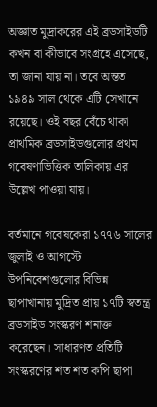অজ্ঞাত মুদ্রাকরের এই ব্রডসাইডটি কখন বা কীভাবে সংগ্রহে এসেছে, তা জানা যায় না। তবে অন্তত ১৯৪৯ সাল থেকে এটি সেখানে রয়েছে। ওই বছর বেঁচে থাকা প্রাথমিক ব্রডসাইডগুলোর প্রথম গবেষণাভিত্তিক তালিকায় এর উল্লেখ পাওয়া যায়।

বর্তমানে গবেষকেরা ১৭৭৬ সালের জুলাই ও আগস্টে উপনিবেশগুলোর বিভিন্ন ছাপাখানায় মুদ্রিত প্রায় ১৭টি স্বতন্ত্র ব্রডসাইড সংস্করণ শনাক্ত করেছেন। সাধারণত প্রতিটি সংস্করণের শত শত কপি ছাপা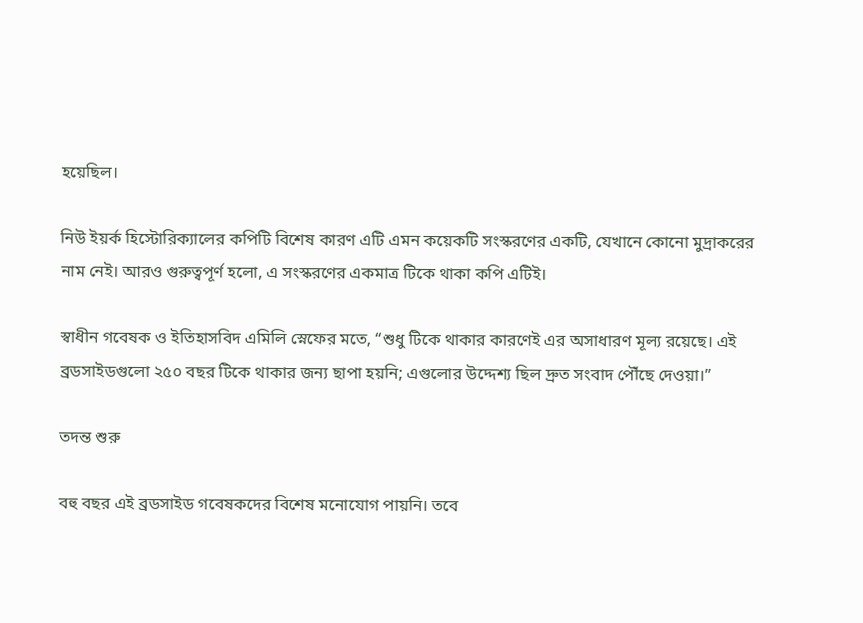হয়েছিল।

নিউ ইয়র্ক হিস্টোরিক্যালের কপিটি বিশেষ কারণ এটি এমন কয়েকটি সংস্করণের একটি, যেখানে কোনো মুদ্রাকরের নাম নেই। আরও গুরুত্বপূর্ণ হলো, এ সংস্করণের একমাত্র টিকে থাকা কপি এটিই।

স্বাধীন গবেষক ও ইতিহাসবিদ এমিলি স্নেফের মতে, “শুধু টিকে থাকার কারণেই এর অসাধারণ মূল্য রয়েছে। এই ব্রডসাইডগুলো ২৫০ বছর টিকে থাকার জন্য ছাপা হয়নি; এগুলোর উদ্দেশ্য ছিল দ্রুত সংবাদ পৌঁছে দেওয়া।”

তদন্ত শুরু

বহু বছর এই ব্রডসাইড গবেষকদের বিশেষ মনোযোগ পায়নি। তবে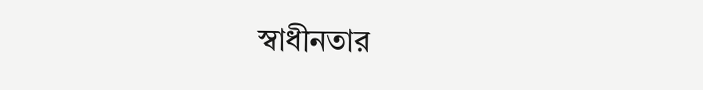স্বাধীনতার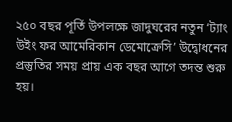২৫০ বছর পূর্তি উপলক্ষে জাদুঘরের নতুন ‘ট্যাং উইং ফর আমেরিকান ডেমোক্রেসি’ উদ্বোধনের প্রস্তুতির সময় প্রায় এক বছর আগে তদন্ত শুরু হয়।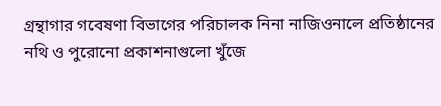গ্রন্থাগার গবেষণা বিভাগের পরিচালক নিনা নাজিওনালে প্রতিষ্ঠানের নথি ও পুরোনো প্রকাশনাগুলো খুঁজে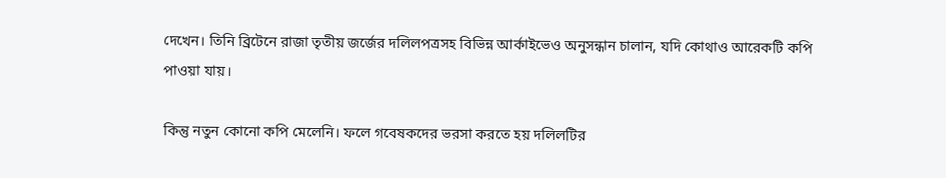দেখেন। তিনি ব্রিটেনে রাজা তৃতীয় জর্জের দলিলপত্রসহ বিভিন্ন আর্কাইভেও অনুসন্ধান চালান, যদি কোথাও আরেকটি কপি পাওয়া যায়।

কিন্তু নতুন কোনো কপি মেলেনি। ফলে গবেষকদের ভরসা করতে হয় দলিলটির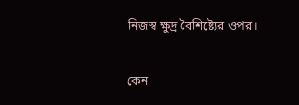নিজস্ব ক্ষুদ্র বৈশিষ্ট্যের ওপর।

কেন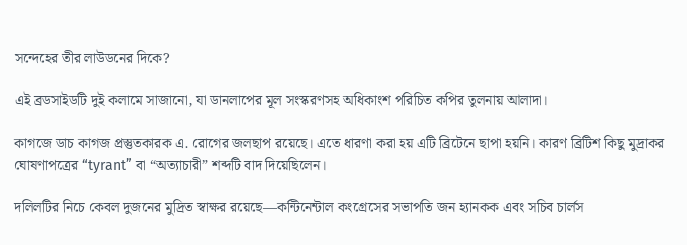সন্দেহের তীর লাউডনের দিকে?

এই ব্রডসাইডটি দুই কলামে সাজানো, যা ডানলাপের মূল সংস্করণসহ অধিকাংশ পরিচিত কপির তুলনায় আলাদা।

কাগজে ডাচ কাগজ প্রস্তুতকারক এ. রোগের জলছাপ রয়েছে। এতে ধারণা করা হয় এটি ব্রিটেনে ছাপা হয়নি। কারণ ব্রিটিশ কিছু মুদ্রাকর ঘোষণাপত্রের “tyrant” বা “অত্যাচারী” শব্দটি বাদ দিয়েছিলেন।

দলিলটির নিচে কেবল দুজনের মুদ্রিত স্বাক্ষর রয়েছে—কন্টিনেন্টাল কংগ্রেসের সভাপতি জন হ্যানকক এবং সচিব চার্লস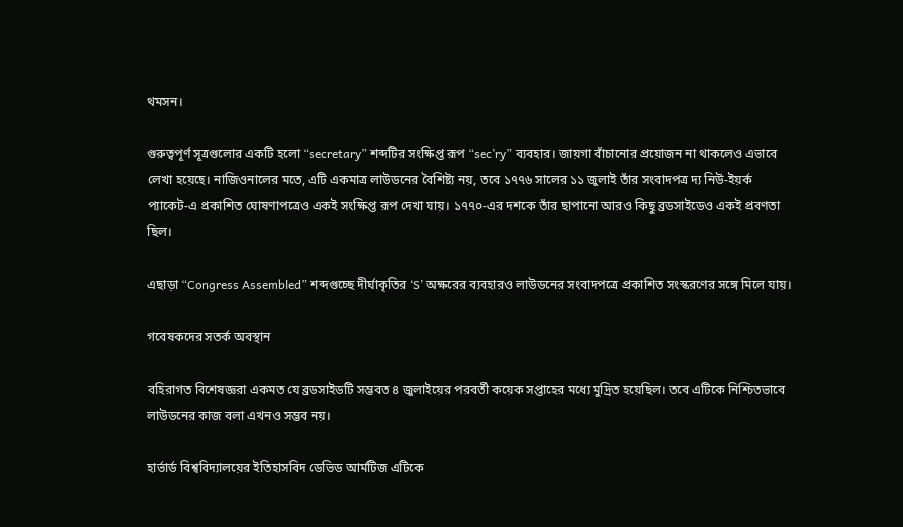থমসন।

গুরুত্বপূর্ণ সূত্রগুলোর একটি হলো “secretary” শব্দটির সংক্ষিপ্ত রূপ “sec’ry” ব্যবহার। জায়গা বাঁচানোর প্রয়োজন না থাকলেও এভাবে লেখা হয়েছে। নাজিওনালের মতে, এটি একমাত্র লাউডনের বৈশিষ্ট্য নয়, তবে ১৭৭৬ সালের ১১ জুলাই তাঁর সংবাদপত্র দ্য নিউ-ইয়র্ক প্যাকেট-এ প্রকাশিত ঘোষণাপত্রেও একই সংক্ষিপ্ত রূপ দেখা যায়। ১৭৭০-এর দশকে তাঁর ছাপানো আরও কিছু ব্রডসাইডেও একই প্রবণতা ছিল।

এছাড়া “Congress Assembled” শব্দগুচ্ছে দীর্ঘাকৃতির ‘S’ অক্ষরের ব্যবহারও লাউডনের সংবাদপত্রে প্রকাশিত সংস্করণের সঙ্গে মিলে যায়।

গবেষকদের সতর্ক অবস্থান

বহিরাগত বিশেষজ্ঞরা একমত যে ব্রডসাইডটি সম্ভবত ৪ জুলাইয়ের পরবর্তী কয়েক সপ্তাহের মধ্যে মুদ্রিত হয়েছিল। তবে এটিকে নিশ্চিতভাবে লাউডনের কাজ বলা এখনও সম্ভব নয়।

হার্ভার্ড বিশ্ববিদ্যালয়ের ইতিহাসবিদ ডেভিড আর্মটিজ এটিকে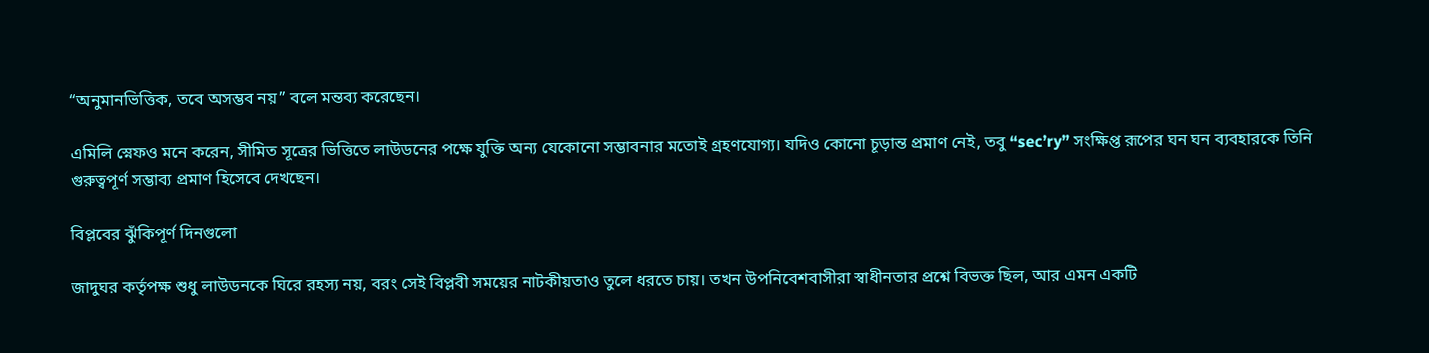“অনুমানভিত্তিক, তবে অসম্ভব নয়” বলে মন্তব্য করেছেন।

এমিলি স্নেফও মনে করেন, সীমিত সূত্রের ভিত্তিতে লাউডনের পক্ষে যুক্তি অন্য যেকোনো সম্ভাবনার মতোই গ্রহণযোগ্য। যদিও কোনো চূড়ান্ত প্রমাণ নেই, তবু “sec’ry” সংক্ষিপ্ত রূপের ঘন ঘন ব্যবহারকে তিনি গুরুত্বপূর্ণ সম্ভাব্য প্রমাণ হিসেবে দেখছেন।

বিপ্লবের ঝুঁকিপূর্ণ দিনগুলো

জাদুঘর কর্তৃপক্ষ শুধু লাউডনকে ঘিরে রহস্য নয়, বরং সেই বিপ্লবী সময়ের নাটকীয়তাও তুলে ধরতে চায়। তখন উপনিবেশবাসীরা স্বাধীনতার প্রশ্নে বিভক্ত ছিল, আর এমন একটি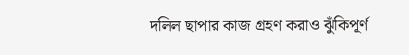দলিল ছাপার কাজ গ্রহণ করাও ঝুঁকিপূর্ণ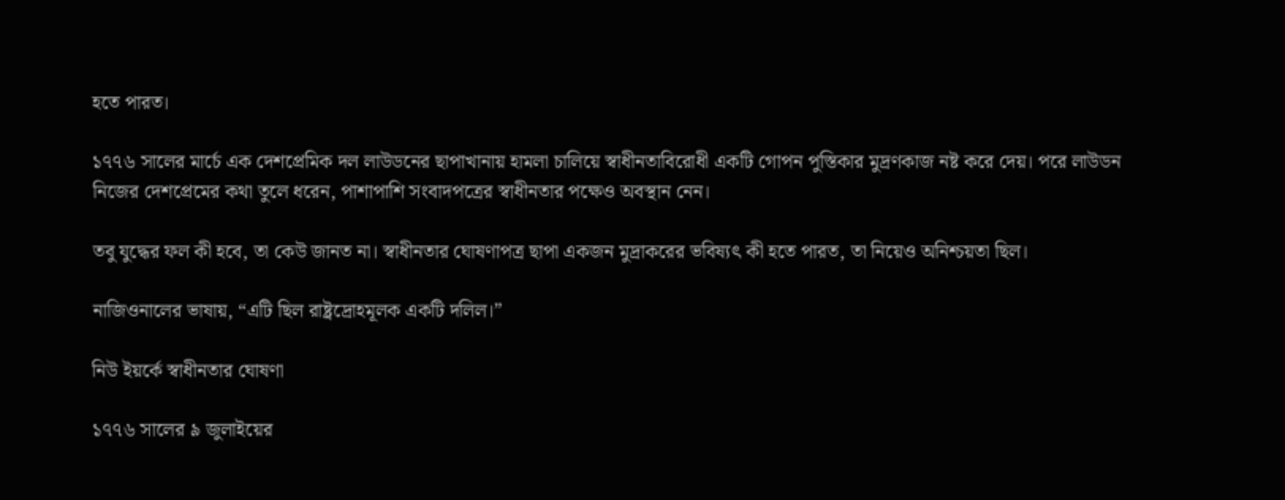হতে পারত।

১৭৭৬ সালের মার্চে এক দেশপ্রেমিক দল লাউডনের ছাপাখানায় হামলা চালিয়ে স্বাধীনতাবিরোধী একটি গোপন পুস্তিকার মুদ্রণকাজ নষ্ট করে দেয়। পরে লাউডন নিজের দেশপ্রেমের কথা তুলে ধরেন, পাশাপাশি সংবাদপত্রের স্বাধীনতার পক্ষেও অবস্থান নেন।

তবু যুদ্ধের ফল কী হবে, তা কেউ জানত না। স্বাধীনতার ঘোষণাপত্র ছাপা একজন মুদ্রাকরের ভবিষ্যৎ কী হতে পারত, তা নিয়েও অনিশ্চয়তা ছিল।

নাজিওনালের ভাষায়, “এটি ছিল রাষ্ট্রদ্রোহমূলক একটি দলিল।”

নিউ ইয়র্কে স্বাধীনতার ঘোষণা

১৭৭৬ সালের ৯ জুলাইয়ের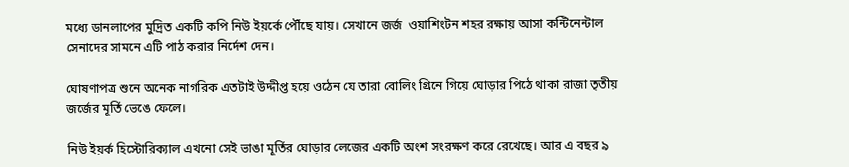মধ্যে ডানলাপের মুদ্রিত একটি কপি নিউ ইয়র্কে পৌঁছে যায়। সেখানে জর্জ  ওয়াশিংটন শহর রক্ষায় আসা কন্টিনেন্টাল সেনাদের সামনে এটি পাঠ করার নির্দেশ দেন।

ঘোষণাপত্র শুনে অনেক নাগরিক এতটাই উদ্দীপ্ত হয়ে ওঠেন যে তারা বোলিং গ্রিনে গিয়ে ঘোড়ার পিঠে থাকা রাজা তৃতীয় জর্জের মূর্তি ভেঙে ফেলে।

নিউ ইয়র্ক হিস্টোরিক্যাল এখনো সেই ভাঙা মূর্তির ঘোড়ার লেজের একটি অংশ সংরক্ষণ করে রেখেছে। আর এ বছর ৯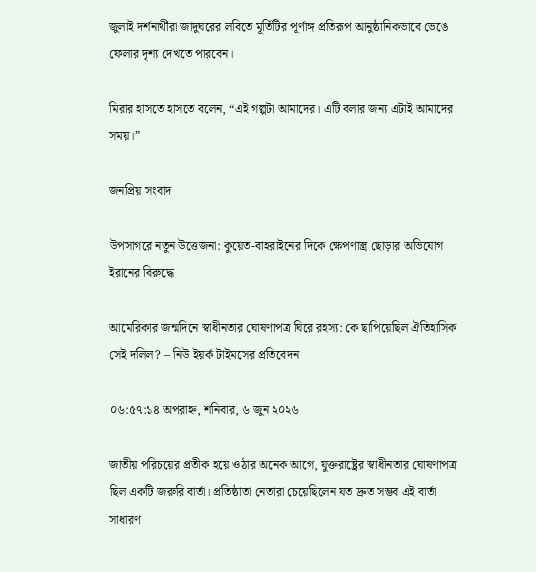জুলাই দর্শনার্থীরা জাদুঘরের লবিতে মূর্তিটির পূর্ণাঙ্গ প্রতিরূপ আনুষ্ঠানিকভাবে ভেঙে ফেলার দৃশ্য দেখতে পারবেন।

মিরার হাসতে হাসতে বলেন, “এই গল্পটা আমাদের। এটি বলার জন্য এটাই আমাদের সময়।”

জনপ্রিয় সংবাদ

উপসাগরে নতুন উত্তেজনা: কুয়েত-বাহরাইনের দিকে ক্ষেপণাস্ত্র ছোড়ার অভিযোগ ইরানের বিরুদ্ধে

আমেরিকার জন্মদিনে স্বাধীনতার ঘোষণাপত্র ঘিরে রহস্য: কে ছাপিয়েছিল ঐতিহাসিক সেই দলিল? – নিউ ইয়র্ক টাইমসের প্রতিবেদন

০৬:৫৭:১৪ অপরাহ্ন, শনিবার, ৬ জুন ২০২৬

জাতীয় পরিচয়ের প্রতীক হয়ে ওঠার অনেক আগে, যুক্তরাষ্ট্রের স্বাধীনতার ঘোষণাপত্র ছিল একটি জরুরি বার্তা। প্রতিষ্ঠাতা নেতারা চেয়েছিলেন যত দ্রুত সম্ভব এই বার্তা সাধারণ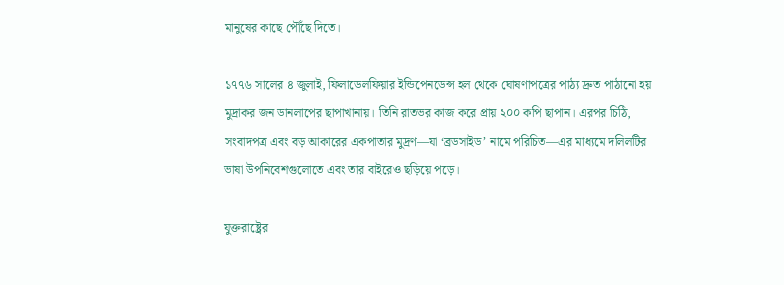মানুষের কাছে পৌঁছে দিতে।

১৭৭৬ সালের ৪ জুলাই, ফিলাডেলফিয়ার ইন্ডিপেনডেন্স হল থেকে ঘোষণাপত্রের পাঠ্য দ্রুত পাঠানো হয় মুদ্রাকর জন ডানলাপের ছাপাখানায়। তিনি রাতভর কাজ করে প্রায় ২০০ কপি ছাপান। এরপর চিঠি, সংবাদপত্র এবং বড় আকারের একপাতার মুদ্রণ—যা ‘ব্রডসাইড’ নামে পরিচিত—এর মাধ্যমে দলিলটির ভাষা উপনিবেশগুলোতে এবং তার বাইরেও ছড়িয়ে পড়ে।

যুক্তরাষ্ট্রের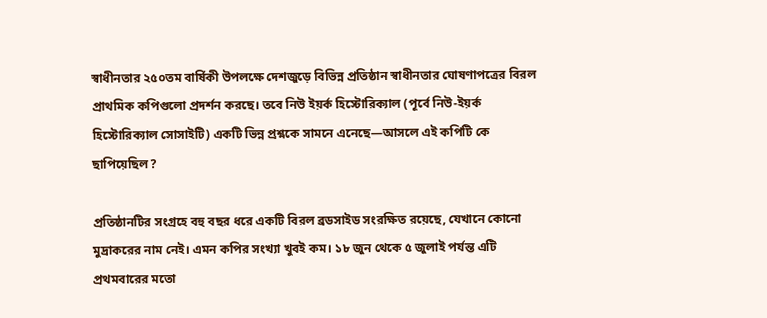স্বাধীনতার ২৫০তম বার্ষিকী উপলক্ষে দেশজুড়ে বিভিন্ন প্রতিষ্ঠান স্বাধীনতার ঘোষণাপত্রের বিরল প্রাথমিক কপিগুলো প্রদর্শন করছে। তবে নিউ ইয়র্ক হিস্টোরিক্যাল (পূর্বে নিউ-ইয়র্ক হিস্টোরিক্যাল সোসাইটি) একটি ভিন্ন প্রশ্নকে সামনে এনেছে—আসলে এই কপিটি কে ছাপিয়েছিল?

প্রতিষ্ঠানটির সংগ্রহে বহু বছর ধরে একটি বিরল ব্রডসাইড সংরক্ষিত রয়েছে, যেখানে কোনো মুদ্রাকরের নাম নেই। এমন কপির সংখ্যা খুবই কম। ১৮ জুন থেকে ৫ জুলাই পর্যন্ত এটি প্রথমবারের মতো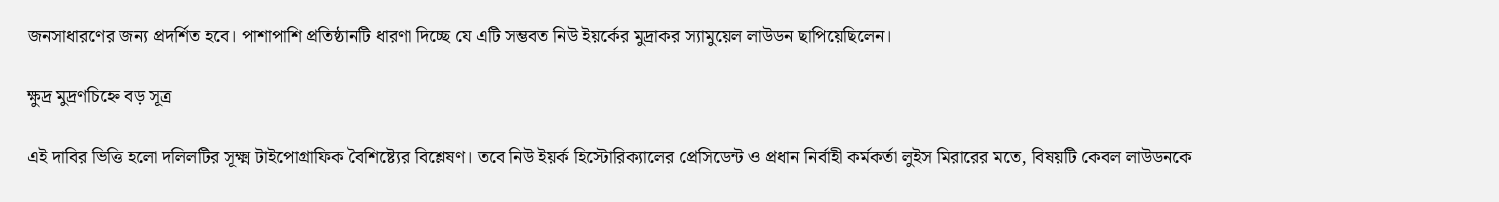জনসাধারণের জন্য প্রদর্শিত হবে। পাশাপাশি প্রতিষ্ঠানটি ধারণা দিচ্ছে যে এটি সম্ভবত নিউ ইয়র্কের মুদ্রাকর স্যামুয়েল লাউডন ছাপিয়েছিলেন।

ক্ষুদ্র মুদ্রণচিহ্নে বড় সূত্র

এই দাবির ভিত্তি হলো দলিলটির সূক্ষ্ম টাইপোগ্রাফিক বৈশিষ্ট্যের বিশ্লেষণ। তবে নিউ ইয়র্ক হিস্টোরিক্যালের প্রেসিডেন্ট ও প্রধান নির্বাহী কর্মকর্তা লুইস মিরারের মতে, বিষয়টি কেবল লাউডনকে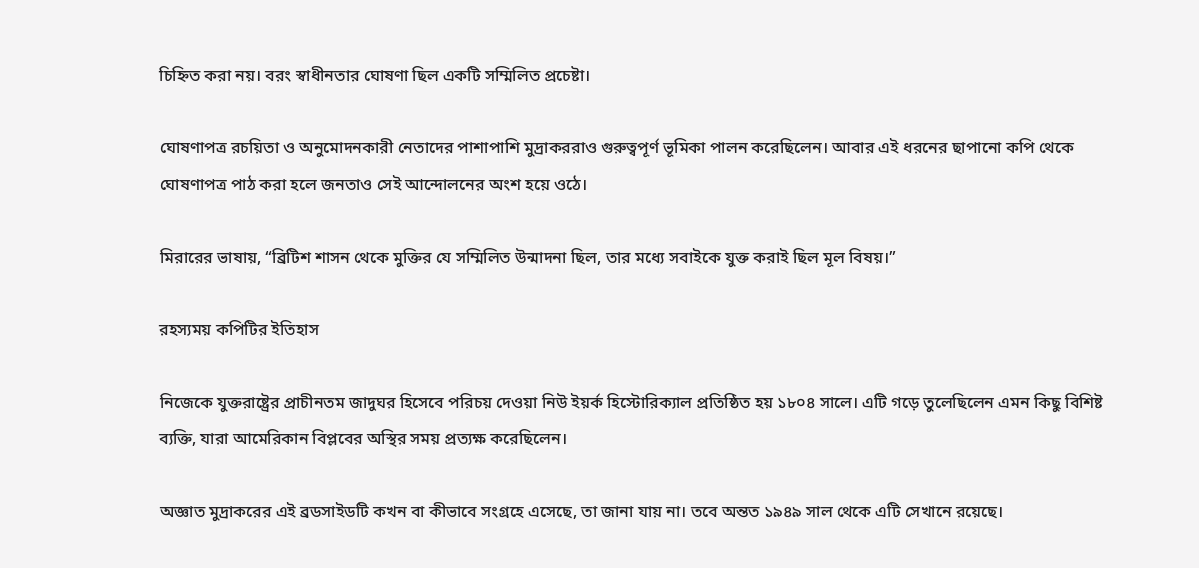চিহ্নিত করা নয়। বরং স্বাধীনতার ঘোষণা ছিল একটি সম্মিলিত প্রচেষ্টা।

ঘোষণাপত্র রচয়িতা ও অনুমোদনকারী নেতাদের পাশাপাশি মুদ্রাকররাও গুরুত্বপূর্ণ ভূমিকা পালন করেছিলেন। আবার এই ধরনের ছাপানো কপি থেকে ঘোষণাপত্র পাঠ করা হলে জনতাও সেই আন্দোলনের অংশ হয়ে ওঠে।

মিরারের ভাষায়, “ব্রিটিশ শাসন থেকে মুক্তির যে সম্মিলিত উন্মাদনা ছিল, তার মধ্যে সবাইকে যুক্ত করাই ছিল মূল বিষয়।”

রহস্যময় কপিটির ইতিহাস

নিজেকে যুক্তরাষ্ট্রের প্রাচীনতম জাদুঘর হিসেবে পরিচয় দেওয়া নিউ ইয়র্ক হিস্টোরিক্যাল প্রতিষ্ঠিত হয় ১৮০৪ সালে। এটি গড়ে তুলেছিলেন এমন কিছু বিশিষ্ট ব্যক্তি, যারা আমেরিকান বিপ্লবের অস্থির সময় প্রত্যক্ষ করেছিলেন।

অজ্ঞাত মুদ্রাকরের এই ব্রডসাইডটি কখন বা কীভাবে সংগ্রহে এসেছে, তা জানা যায় না। তবে অন্তত ১৯৪৯ সাল থেকে এটি সেখানে রয়েছে।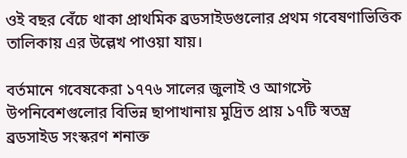ওই বছর বেঁচে থাকা প্রাথমিক ব্রডসাইডগুলোর প্রথম গবেষণাভিত্তিক তালিকায় এর উল্লেখ পাওয়া যায়।

বর্তমানে গবেষকেরা ১৭৭৬ সালের জুলাই ও আগস্টে উপনিবেশগুলোর বিভিন্ন ছাপাখানায় মুদ্রিত প্রায় ১৭টি স্বতন্ত্র ব্রডসাইড সংস্করণ শনাক্ত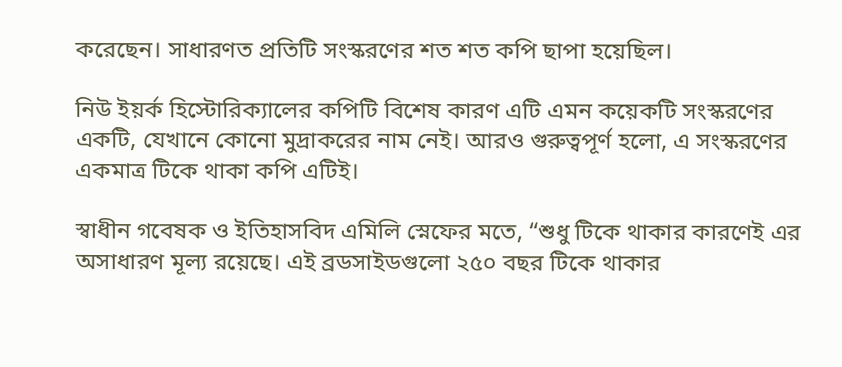করেছেন। সাধারণত প্রতিটি সংস্করণের শত শত কপি ছাপা হয়েছিল।

নিউ ইয়র্ক হিস্টোরিক্যালের কপিটি বিশেষ কারণ এটি এমন কয়েকটি সংস্করণের একটি, যেখানে কোনো মুদ্রাকরের নাম নেই। আরও গুরুত্বপূর্ণ হলো, এ সংস্করণের একমাত্র টিকে থাকা কপি এটিই।

স্বাধীন গবেষক ও ইতিহাসবিদ এমিলি স্নেফের মতে, “শুধু টিকে থাকার কারণেই এর অসাধারণ মূল্য রয়েছে। এই ব্রডসাইডগুলো ২৫০ বছর টিকে থাকার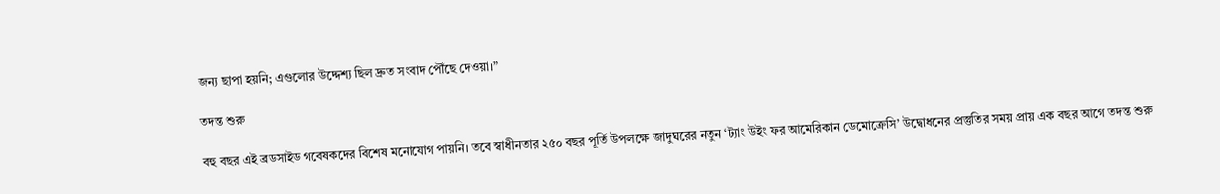জন্য ছাপা হয়নি; এগুলোর উদ্দেশ্য ছিল দ্রুত সংবাদ পৌঁছে দেওয়া।”

তদন্ত শুরু

বহু বছর এই ব্রডসাইড গবেষকদের বিশেষ মনোযোগ পায়নি। তবে স্বাধীনতার ২৫০ বছর পূর্তি উপলক্ষে জাদুঘরের নতুন ‘ট্যাং উইং ফর আমেরিকান ডেমোক্রেসি’ উদ্বোধনের প্রস্তুতির সময় প্রায় এক বছর আগে তদন্ত শুরু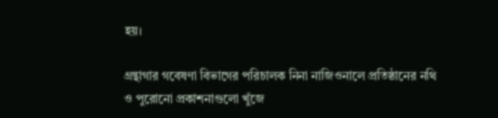হয়।

গ্রন্থাগার গবেষণা বিভাগের পরিচালক নিনা নাজিওনালে প্রতিষ্ঠানের নথি ও পুরোনো প্রকাশনাগুলো খুঁজে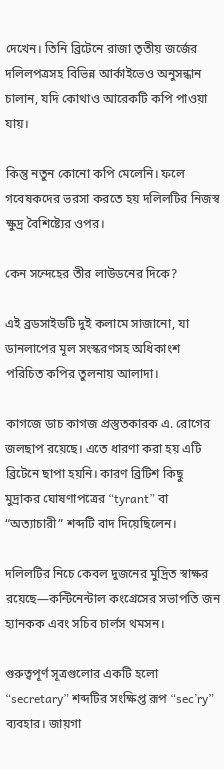দেখেন। তিনি ব্রিটেনে রাজা তৃতীয় জর্জের দলিলপত্রসহ বিভিন্ন আর্কাইভেও অনুসন্ধান চালান, যদি কোথাও আরেকটি কপি পাওয়া যায়।

কিন্তু নতুন কোনো কপি মেলেনি। ফলে গবেষকদের ভরসা করতে হয় দলিলটির নিজস্ব ক্ষুদ্র বৈশিষ্ট্যের ওপর।

কেন সন্দেহের তীর লাউডনের দিকে?

এই ব্রডসাইডটি দুই কলামে সাজানো, যা ডানলাপের মূল সংস্করণসহ অধিকাংশ পরিচিত কপির তুলনায় আলাদা।

কাগজে ডাচ কাগজ প্রস্তুতকারক এ. রোগের জলছাপ রয়েছে। এতে ধারণা করা হয় এটি ব্রিটেনে ছাপা হয়নি। কারণ ব্রিটিশ কিছু মুদ্রাকর ঘোষণাপত্রের “tyrant” বা “অত্যাচারী” শব্দটি বাদ দিয়েছিলেন।

দলিলটির নিচে কেবল দুজনের মুদ্রিত স্বাক্ষর রয়েছে—কন্টিনেন্টাল কংগ্রেসের সভাপতি জন হ্যানকক এবং সচিব চার্লস থমসন।

গুরুত্বপূর্ণ সূত্রগুলোর একটি হলো “secretary” শব্দটির সংক্ষিপ্ত রূপ “sec’ry” ব্যবহার। জায়গা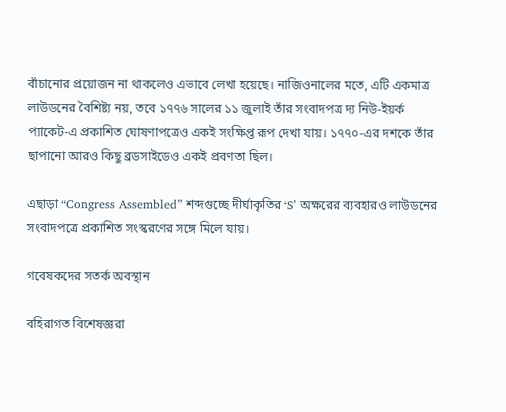বাঁচানোর প্রয়োজন না থাকলেও এভাবে লেখা হয়েছে। নাজিওনালের মতে, এটি একমাত্র লাউডনের বৈশিষ্ট্য নয়, তবে ১৭৭৬ সালের ১১ জুলাই তাঁর সংবাদপত্র দ্য নিউ-ইয়র্ক প্যাকেট-এ প্রকাশিত ঘোষণাপত্রেও একই সংক্ষিপ্ত রূপ দেখা যায়। ১৭৭০-এর দশকে তাঁর ছাপানো আরও কিছু ব্রডসাইডেও একই প্রবণতা ছিল।

এছাড়া “Congress Assembled” শব্দগুচ্ছে দীর্ঘাকৃতির ‘S’ অক্ষরের ব্যবহারও লাউডনের সংবাদপত্রে প্রকাশিত সংস্করণের সঙ্গে মিলে যায়।

গবেষকদের সতর্ক অবস্থান

বহিরাগত বিশেষজ্ঞরা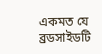একমত যে ব্রডসাইডটি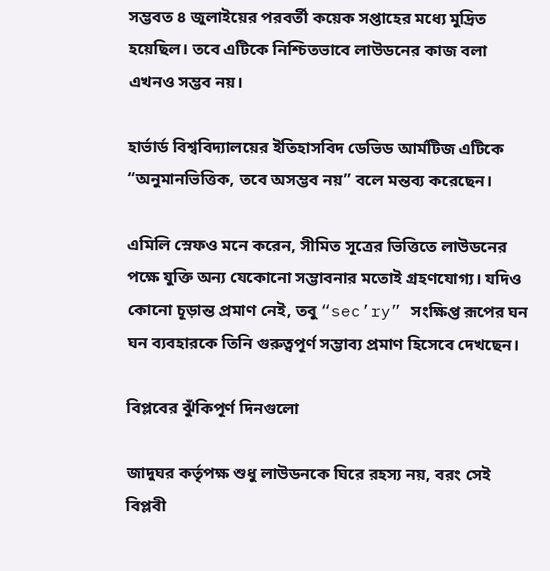সম্ভবত ৪ জুলাইয়ের পরবর্তী কয়েক সপ্তাহের মধ্যে মুদ্রিত হয়েছিল। তবে এটিকে নিশ্চিতভাবে লাউডনের কাজ বলা এখনও সম্ভব নয়।

হার্ভার্ড বিশ্ববিদ্যালয়ের ইতিহাসবিদ ডেভিড আর্মটিজ এটিকে “অনুমানভিত্তিক, তবে অসম্ভব নয়” বলে মন্তব্য করেছেন।

এমিলি স্নেফও মনে করেন, সীমিত সূত্রের ভিত্তিতে লাউডনের পক্ষে যুক্তি অন্য যেকোনো সম্ভাবনার মতোই গ্রহণযোগ্য। যদিও কোনো চূড়ান্ত প্রমাণ নেই, তবু “sec’ry” সংক্ষিপ্ত রূপের ঘন ঘন ব্যবহারকে তিনি গুরুত্বপূর্ণ সম্ভাব্য প্রমাণ হিসেবে দেখছেন।

বিপ্লবের ঝুঁকিপূর্ণ দিনগুলো

জাদুঘর কর্তৃপক্ষ শুধু লাউডনকে ঘিরে রহস্য নয়, বরং সেই বিপ্লবী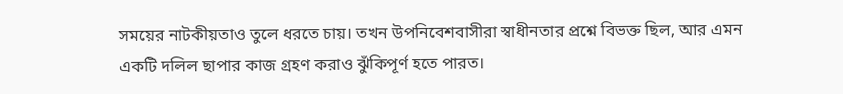সময়ের নাটকীয়তাও তুলে ধরতে চায়। তখন উপনিবেশবাসীরা স্বাধীনতার প্রশ্নে বিভক্ত ছিল, আর এমন একটি দলিল ছাপার কাজ গ্রহণ করাও ঝুঁকিপূর্ণ হতে পারত।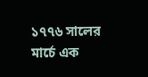১৭৭৬ সালের মার্চে এক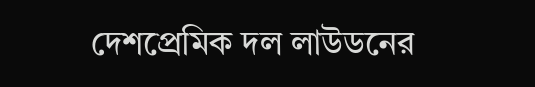দেশপ্রেমিক দল লাউডনের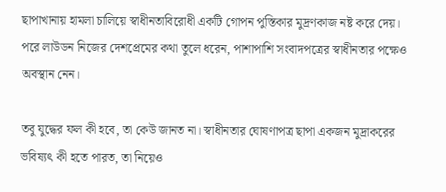ছাপাখানায় হামলা চালিয়ে স্বাধীনতাবিরোধী একটি গোপন পুস্তিকার মুদ্রণকাজ নষ্ট করে দেয়। পরে লাউডন নিজের দেশপ্রেমের কথা তুলে ধরেন, পাশাপাশি সংবাদপত্রের স্বাধীনতার পক্ষেও অবস্থান নেন।

তবু যুদ্ধের ফল কী হবে, তা কেউ জানত না। স্বাধীনতার ঘোষণাপত্র ছাপা একজন মুদ্রাকরের ভবিষ্যৎ কী হতে পারত, তা নিয়েও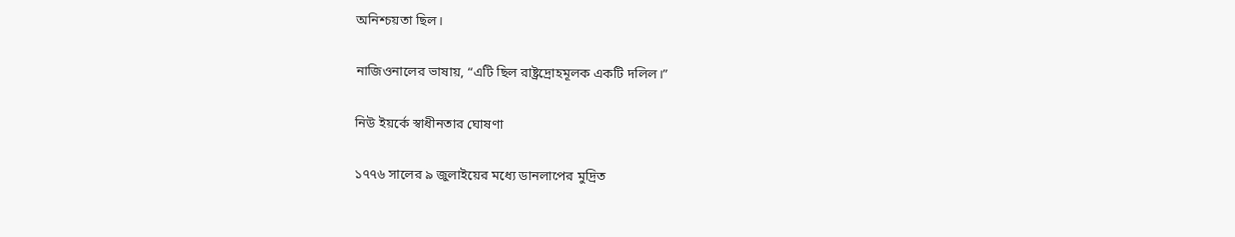অনিশ্চয়তা ছিল।

নাজিওনালের ভাষায়, “এটি ছিল রাষ্ট্রদ্রোহমূলক একটি দলিল।”

নিউ ইয়র্কে স্বাধীনতার ঘোষণা

১৭৭৬ সালের ৯ জুলাইয়ের মধ্যে ডানলাপের মুদ্রিত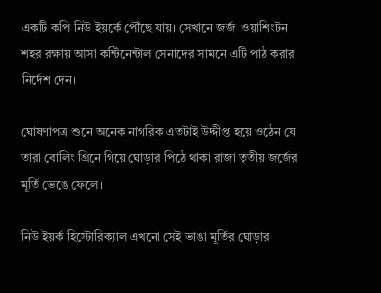একটি কপি নিউ ইয়র্কে পৌঁছে যায়। সেখানে জর্জ  ওয়াশিংটন শহর রক্ষায় আসা কন্টিনেন্টাল সেনাদের সামনে এটি পাঠ করার নির্দেশ দেন।

ঘোষণাপত্র শুনে অনেক নাগরিক এতটাই উদ্দীপ্ত হয়ে ওঠেন যে তারা বোলিং গ্রিনে গিয়ে ঘোড়ার পিঠে থাকা রাজা তৃতীয় জর্জের মূর্তি ভেঙে ফেলে।

নিউ ইয়র্ক হিস্টোরিক্যাল এখনো সেই ভাঙা মূর্তির ঘোড়ার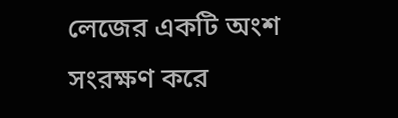লেজের একটি অংশ সংরক্ষণ করে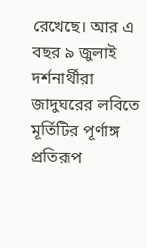রেখেছে। আর এ বছর ৯ জুলাই দর্শনার্থীরা জাদুঘরের লবিতে মূর্তিটির পূর্ণাঙ্গ প্রতিরূপ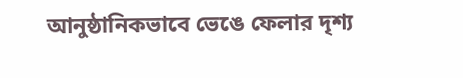আনুষ্ঠানিকভাবে ভেঙে ফেলার দৃশ্য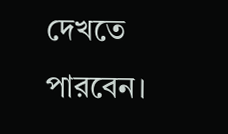দেখতে পারবেন।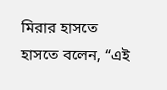মিরার হাসতে হাসতে বলেন, “এই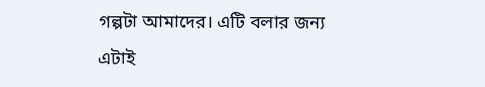গল্পটা আমাদের। এটি বলার জন্য এটাই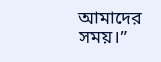আমাদের সময়।”